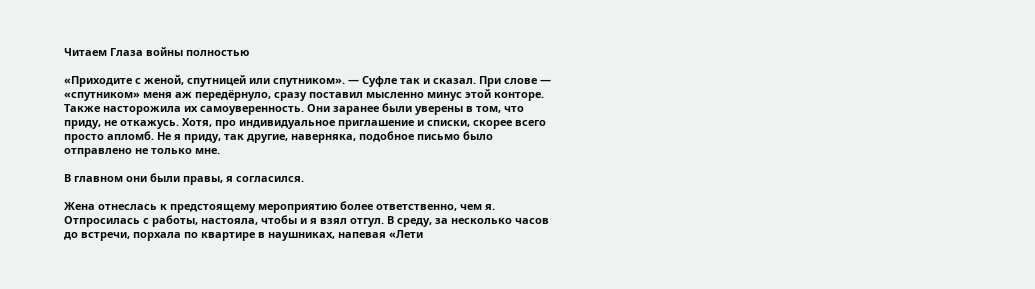Читаем Глаза войны полностью

«Приходите с женой, спутницей или спутником». — Суфле так и сказал. При слове — «спутником» меня аж передёрнуло, сразу поставил мысленно минус этой конторе. Также насторожила их самоуверенность. Они заранее были уверены в том, что приду, не откажусь. Хотя, про индивидуальное приглашение и списки, скорее всего просто апломб. Не я приду, так другие, наверняка, подобное письмо было отправлено не только мне.

В главном они были правы, я согласился.

Жена отнеслась к предстоящему мероприятию более ответственно, чем я. Отпросилась с работы, настояла, чтобы и я взял отгул. В среду, за несколько часов до встречи, порхала по квартире в наушниках, напевая «Лети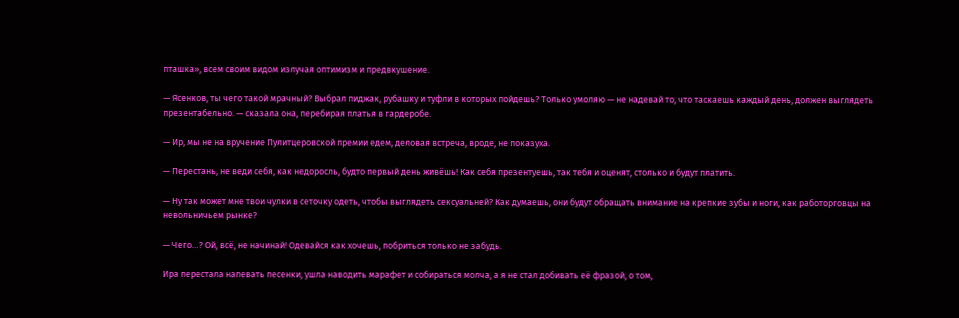пташка», всем своим видом излучая оптимизм и предвкушение.

— Ясенков, ты чего такой мрачный? Выбрал пиджак, рубашку и туфли в которых пойдешь? Только умоляю — не надевай то, что таскаешь каждый день, должен выглядеть презентабельно. — сказала она, перебирая платья в гардеробе.

— Ир, мы не на вручение Пулитцеровской премии едем, деловая встреча, вроде, не показуха.

— Перестань, не веди себя, как недоросль, будто первый день живёшь! Как себя презентуешь, так тебя и оценят, столько и будут платить.

— Ну так может мне твои чулки в сеточку одеть, чтобы выглядеть сексуальней? Как думаешь, они будут обращать внимание на крепкие зубы и ноги, как работорговцы на невольничьем рынке?

— Чего…? Ой, всё, не начинай! Одевайся как хочешь, побриться только не забудь.

Ира перестала напевать песенки, ушла наводить марафет и собираться молча, а я не стал добивать её фразой, о том,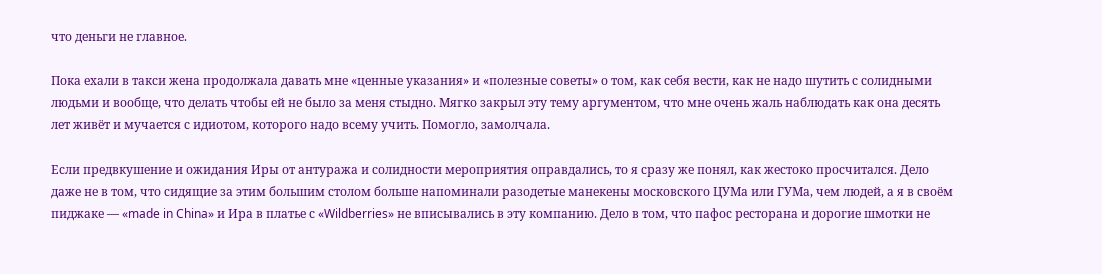что деньги не главное.

Пока ехали в такси жена продолжала давать мне «ценные указания» и «полезные советы» о том, как себя вести, как не надо шутить с солидными людьми и вообще, что делать чтобы ей не было за меня стыдно. Мягко закрыл эту тему аргументом, что мне очень жаль наблюдать как она десять лет живёт и мучается с идиотом, которого надо всему учить. Помогло, замолчала.

Если предвкушение и ожидания Иры от антуража и солидности мероприятия оправдались, то я сразу же понял, как жестоко просчитался. Дело даже не в том, что сидящие за этим большим столом больше напоминали разодетые манекены московского ЦУМа или ГУМа, чем людей, а я в своём пиджаке — «made in China» и Ира в платье с «Wildberries» не вписывались в эту компанию. Дело в том, что пафос ресторана и дорогие шмотки не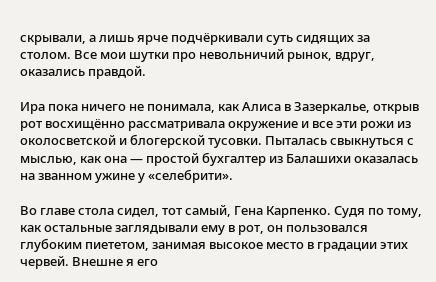скрывали, а лишь ярче подчёркивали суть сидящих за столом. Все мои шутки про невольничий рынок, вдруг, оказались правдой.

Ира пока ничего не понимала, как Алиса в Зазеркалье, открыв рот восхищённо рассматривала окружение и все эти рожи из околосветской и блогерской тусовки. Пыталась свыкнуться с мыслью, как она — простой бухгалтер из Балашихи оказалась на званном ужине у «селебрити».

Во главе стола сидел, тот самый, Гена Карпенко. Судя по тому, как остальные заглядывали ему в рот, он пользовался глубоким пиететом, занимая высокое место в градации этих червей. Внешне я его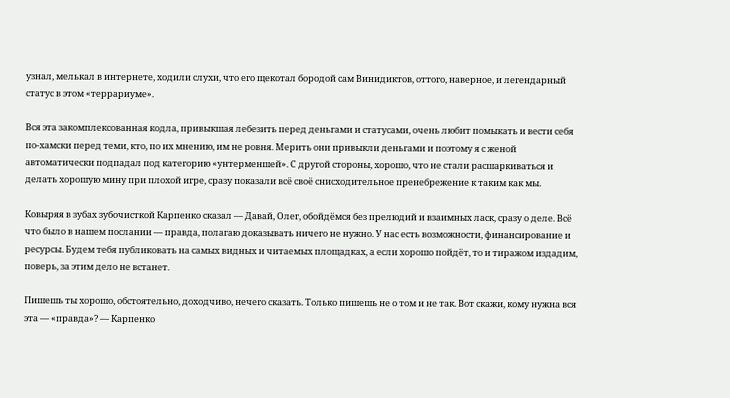узнал, мелькал в интернете, ходили слухи, что его щекотал бородой сам Винидиктов, оттого, наверное, и легендарный статус в этом «террариуме».

Вся эта закомплексованная кодла, привыкшая лебезить перед деньгами и статусами, очень любит помыкать и вести себя по-хамски перед теми, кто, по их мнению, им не ровня. Мерить они привыкли деньгами и поэтому я с женой автоматически подпадал под категорию «унтерменшей». С другой стороны, хорошо, что не стали расшаркиваться и делать хорошую мину при плохой игре, сразу показали всё своё снисходительное пренебрежение к таким как мы.

Ковыряя в зубах зубочисткой Карпенко сказал — Давай, Олег, обойдёмся без прелюдий и взаимных ласк, сразу о деле. Всё что было в нашем послании — правда, полагаю доказывать ничего не нужно. У нас есть возможности, финансирование и ресурсы. Будем тебя публиковать на самых видных и читаемых площадках, а если хорошо пойдёт, то и тиражом издадим, поверь, за этим дело не встанет.

Пишешь ты хорошо, обстоятельно, доходчиво, нечего сказать. Только пишешь не о том и не так. Вот скажи, кому нужна вся эта — «правда»? — Карпенко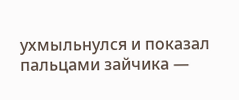ухмыльнулся и показал пальцами зайчика —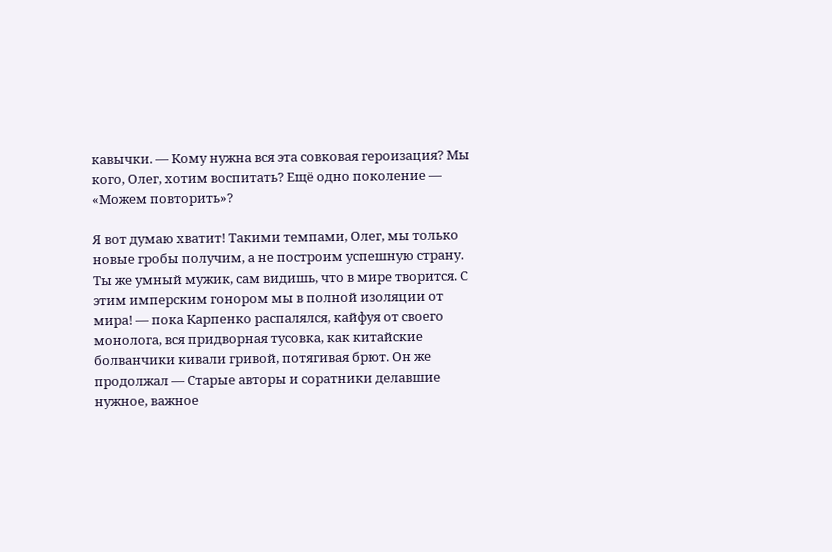кавычки. — Кому нужна вся эта совковая героизация? Мы кого, Олег, хотим воспитать? Ещё одно поколение — «Можем повторить»?

Я вот думаю хватит! Такими темпами, Олег, мы только новые гробы получим, а не построим успешную страну. Ты же умный мужик, сам видишь, что в мире творится. С этим имперским гонором мы в полной изоляции от мира! — пока Карпенко распалялся, кайфуя от своего монолога, вся придворная тусовка, как китайские болванчики кивали гривой, потягивая брют. Он же продолжал — Старые авторы и соратники делавшие нужное, важное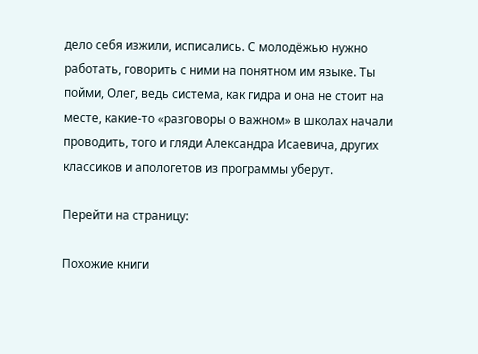дело себя изжили, исписались. С молодёжью нужно работать, говорить с ними на понятном им языке. Ты пойми, Олег, ведь система, как гидра и она не стоит на месте, какие-то «разговоры о важном» в школах начали проводить, того и гляди Александра Исаевича, других классиков и апологетов из программы уберут.

Перейти на страницу:

Похожие книги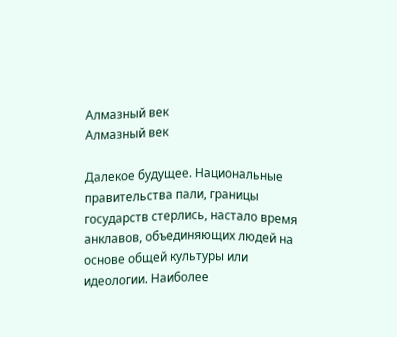Алмазный век
Алмазный век

Далекое будущее. Национальные правительства пали, границы государств стерлись, настало время анклавов, объединяющих людей на основе общей культуры или идеологии. Наиболее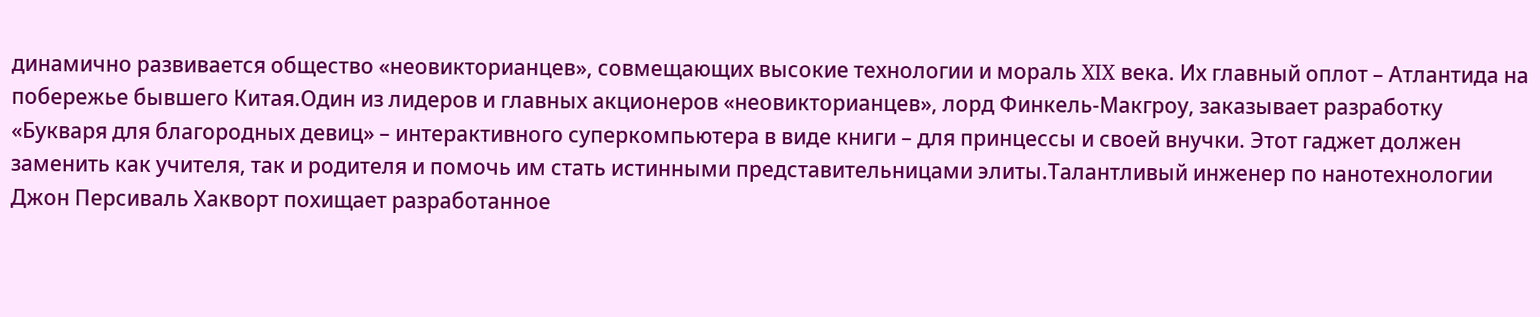динамично развивается общество «неовикторианцев», совмещающих высокие технологии и мораль XIX века. Их главный оплот – Атлантида на побережье бывшего Китая.Один из лидеров и главных акционеров «неовикторианцев», лорд Финкель-Макгроу, заказывает разработку «Букваря для благородных девиц» – интерактивного суперкомпьютера в виде книги – для принцессы и своей внучки. Этот гаджет должен заменить как учителя, так и родителя и помочь им стать истинными представительницами элиты.Талантливый инженер по нанотехнологии Джон Персиваль Хакворт похищает разработанное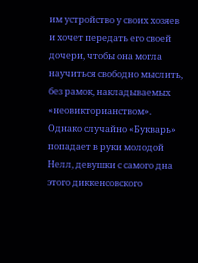им устройство у своих хозяев и хочет передать его своей дочери, чтобы она могла научиться свободно мыслить, без рамок, накладываемых «неовикторианством». Однако случайно «Букварь» попадает в руки молодой Нелл, девушки с самого дна этого диккенсовского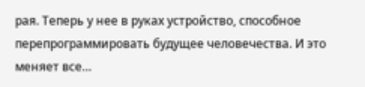рая. Теперь у нее в руках устройство, способное перепрограммировать будущее человечества. И это меняет все…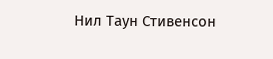Нил Таун Стивенсон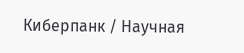Киберпанк / Научная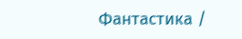Фантастика /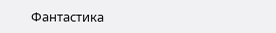Фантастика